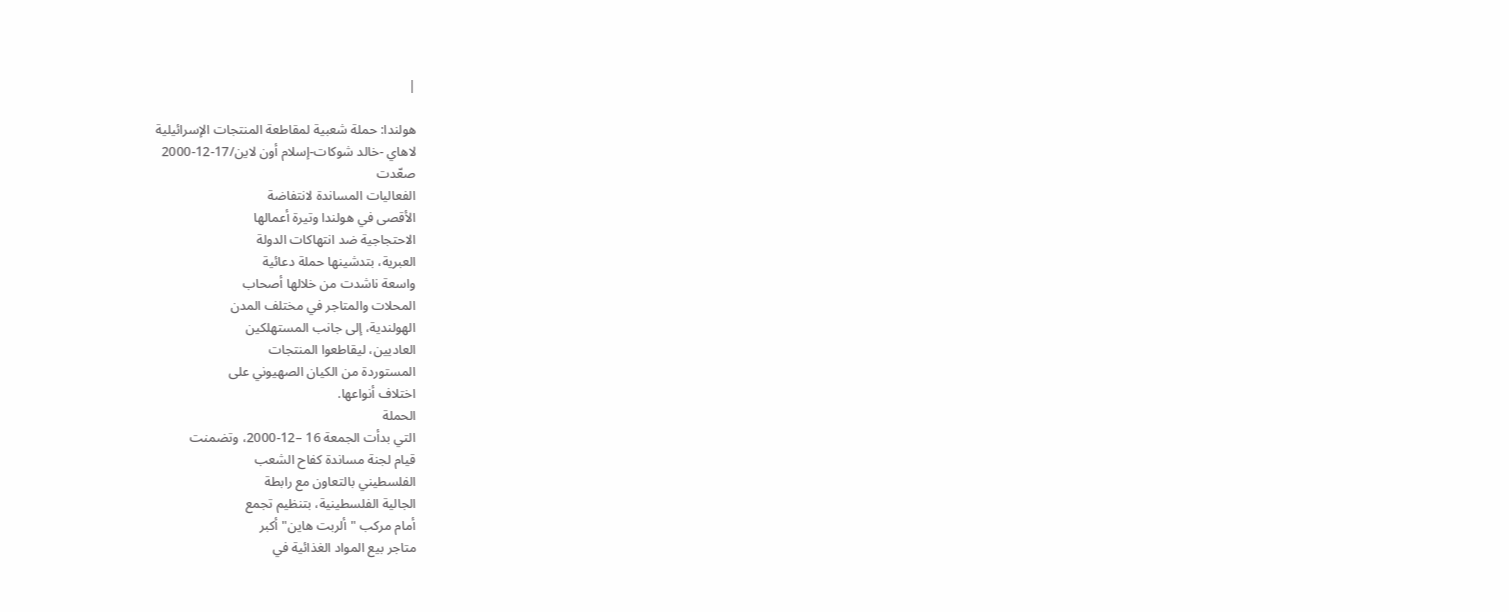|

هولندا: حملة شعبية لمقاطعة المنتجات الإسرائيلية
لاهاي -خالد شوكات-إسلام أون لاين/17-12-2000
صعّدت
الفعاليات المساندة لانتفاضة
الأقصى في هولندا وتيرة أعمالها
الاحتجاجية ضد انتهاكات الدولة
العبرية، بتدشينها حملة دعائية
واسعة ناشدت من خلالها أصحاب
المحلات والمتاجر في مختلف المدن
الهولندية، إلى جانب المستهلكين
العاديين، ليقاطعوا المنتجات
المستوردة من الكيان الصهيوني على
اختلاف أنواعها.
الحملة
التي بدأت الجمعة 16 –12-2000، وتضمنت
قيام لجنة مساندة كفاح الشعب
الفلسطيني بالتعاون مع رابطة
الجالية الفلسطينية، بتنظيم تجمع
أمام مركب "ألربت هاين" أكبر
متاجر بيع المواد الغذائية في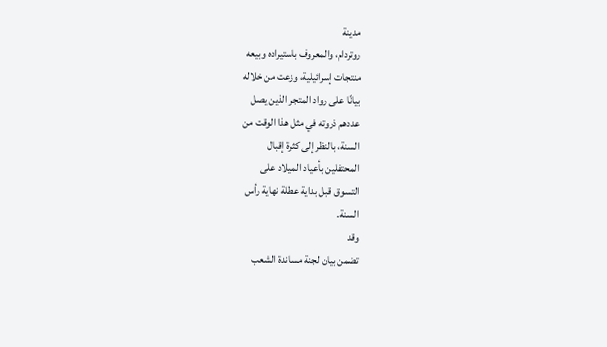مدينة
روتردام، والمعروف باستيراده وبيعه
منتجات إسرائيلية، وزعت من خلاله
بيانًا على رواد المتجر الذين يصل
عددهم ذروته في مثل هذا الوقت من
السنة، بالنظر إلى كثرة إقبال
المحتفلين بأعياد الميلاد على
التسوق قبل بداية عطلة نهاية رأس
السنة.
وقد
تضمن بيان لجنة مساندة الشعب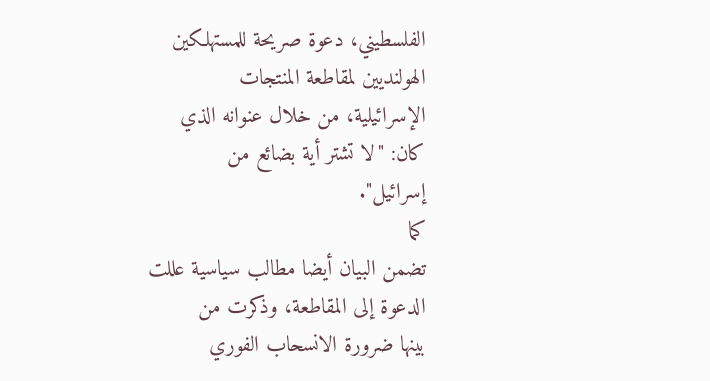الفلسطيني، دعوة صريحة للمستهلكين
الهولنديين لمقاطعة المنتجات
الإسرائيلية، من خلال عنوانه الذي
كان: "لا تشتر أية بضائع من
إسرائيل".
كما
تضمن البيان أيضا مطالب سياسية عللت
الدعوة إلى المقاطعة، وذكرت من
بينها ضرورة الانسحاب الفوري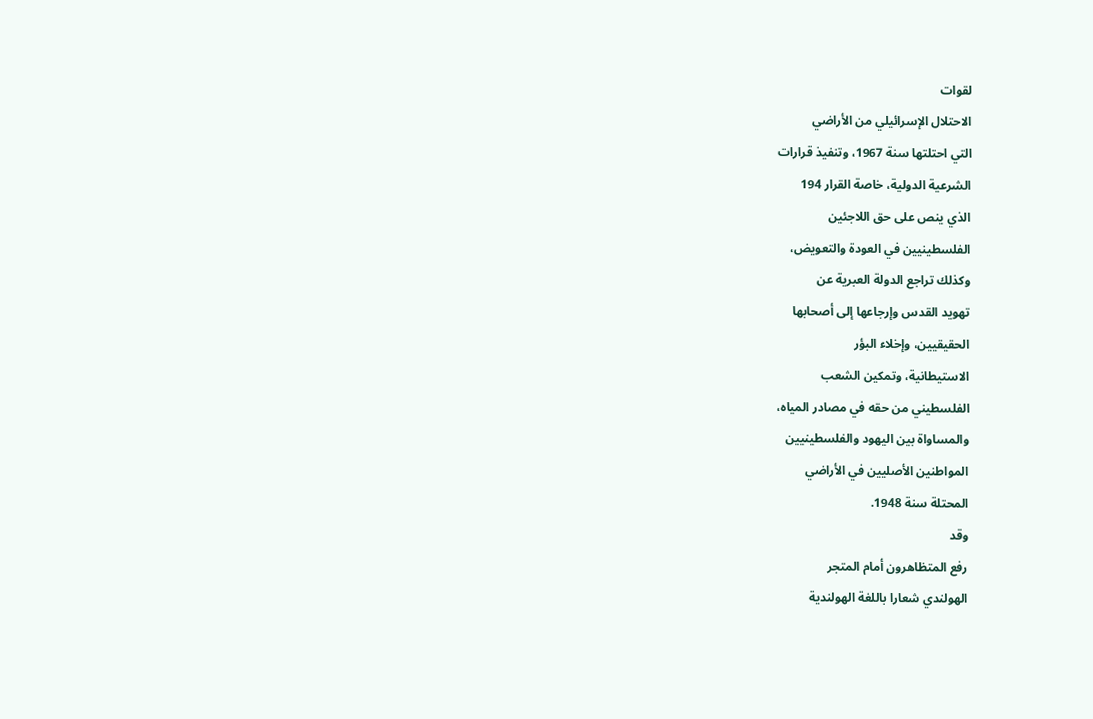لقوات
الاحتلال الإسرائيلي من الأراضي
التي احتلتها سنة 1967، وتنفيذ قرارات
الشرعية الدولية، خاصة القرار 194
الذي ينص على حق اللاجئين
الفلسطينيين في العودة والتعويض،
وكذلك تراجع الدولة العبرية عن
تهويد القدس وإرجاعها إلى أصحابها
الحقيقيين، وإخلاء البؤر
الاستيطانية، وتمكين الشعب
الفلسطيني من حقه في مصادر المياه،
والمساواة بين اليهود والفلسطينيين
المواطنين الأصليين في الأراضي
المحتلة سنة 1948.
وقد
رفع المتظاهرون أمام المتجر
الهولندي شعارا باللغة الهولندية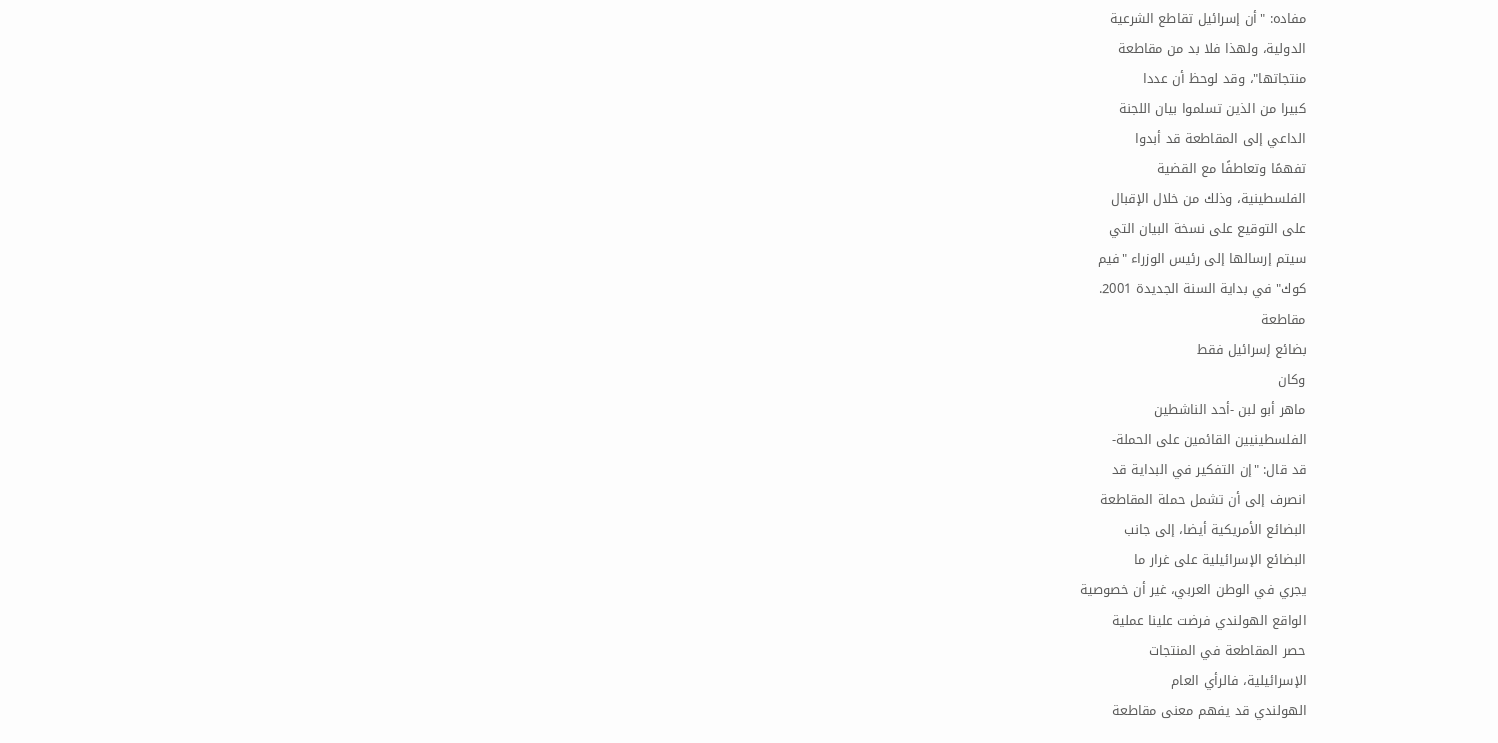مفاده: "أن إسرائيل تقاطع الشرعية
الدولية، ولهذا فلا بد من مقاطعة
منتجاتها"، وقد لوحظ أن عددا
كبيرا من الذين تسلموا بيان اللجنة
الداعي إلى المقاطعة قد أبدوا
تفهمًا وتعاطفًا مع القضية
الفلسطينية، وذلك من خلال الإقبال
على التوقيع على نسخة البيان التي
سيتم إرسالها إلى رئيس الوزراء "فيم
كوك" في بداية السنة الجديدة 2001.
مقاطعة
بضائع إسرائيل فقط
وكان
ماهر أبو لبن -أحد الناشطين
الفلسطينيين القائمين على الحملة-
قد قال: "إن التفكير في البداية قد
انصرف إلى أن تشمل حملة المقاطعة
البضائع الأمريكية أيضا، إلى جانب
البضائع الإسرائيلية على غرار ما
يجري في الوطن العربي، غير أن خصوصية
الواقع الهولندي فرضت علينا عملية
حصر المقاطعة في المنتجات
الإسرائيلية، فالرأي العام
الهولندي قد يفهم معنى مقاطعة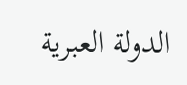الدولة العبرية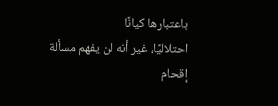باعتبارها كيانًا
احتلاليًا، غير أنه لن يفهم مسألة
إقحام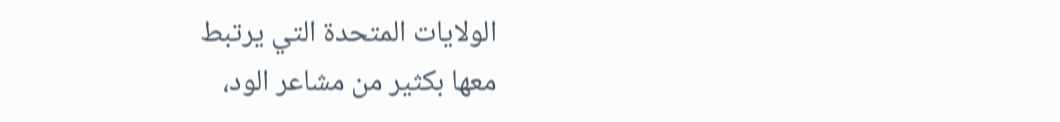الولايات المتحدة التي يرتبط
معها بكثير من مشاعر الود،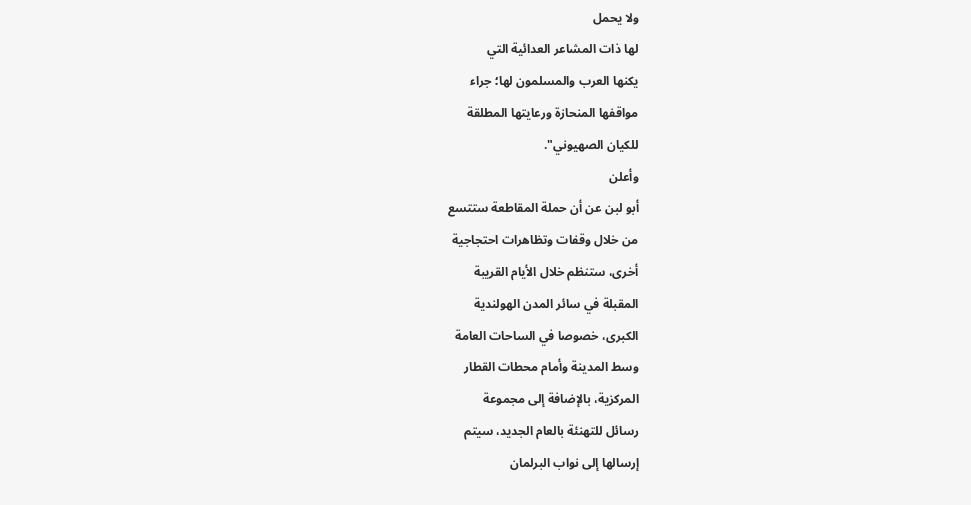ولا يحمل
لها ذات المشاعر العدائية التي
يكنها العرب والمسلمون لها؛ جراء
مواقفها المنحازة ورعايتها المطلقة
للكيان الصهيوني".
وأعلن
أبو لبن عن أن حملة المقاطعة ستتسع
من خلال وقفات وتظاهرات احتجاجية
أخرى، ستنظم خلال الأيام القريبة
المقبلة في سائر المدن الهولندية
الكبرى، خصوصا في الساحات العامة
وسط المدينة وأمام محطات القطار
المركزية، بالإضافة إلى مجموعة
رسائل للتهنئة بالعام الجديد، سيتم
إرسالها إلى نواب البرلمان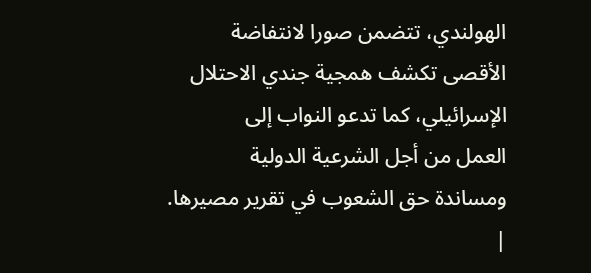الهولندي، تتضمن صورا لانتفاضة
الأقصى تكشف همجية جندي الاحتلال
الإسرائيلي، كما تدعو النواب إلى
العمل من أجل الشرعية الدولية
ومساندة حق الشعوب في تقرير مصيرها.
|